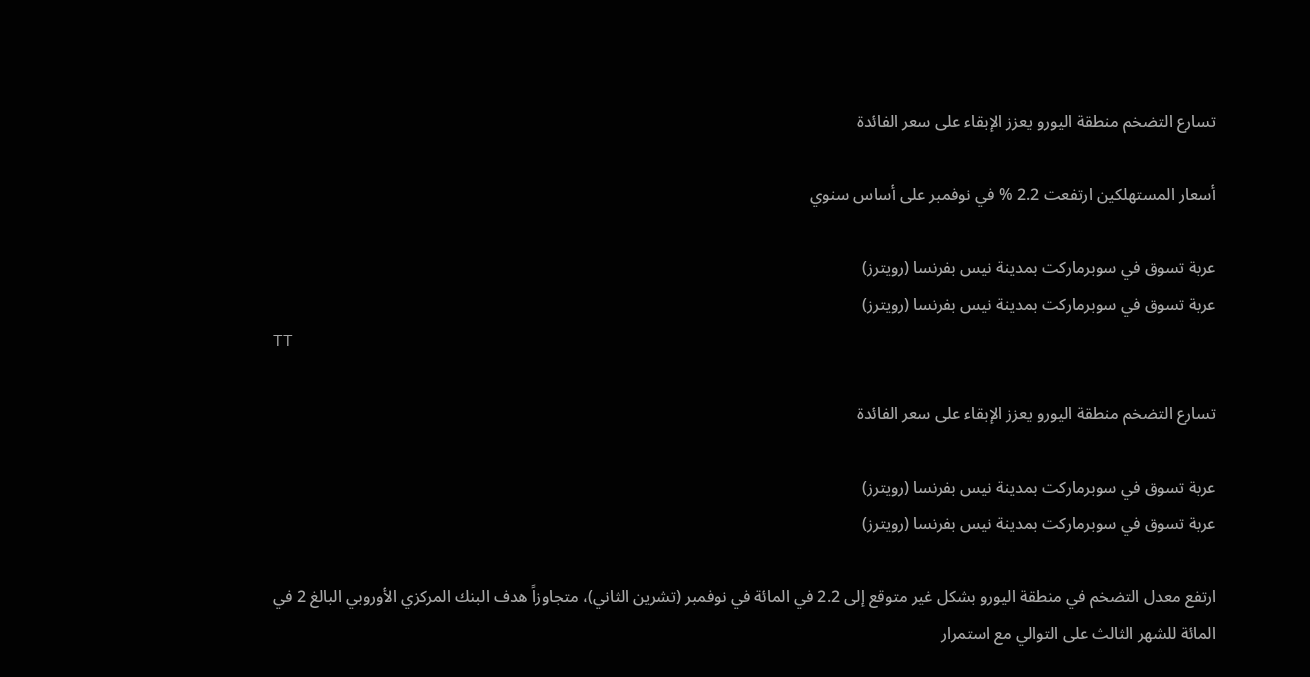تسارع التضخم منطقة اليورو يعزز الإبقاء على سعر الفائدة

أسعار المستهلكين ارتفعت 2.2 % في نوفمبر على أساس سنوي

عربة تسوق في سوبرماركت بمدينة نيس بفرنسا (رويترز)
عربة تسوق في سوبرماركت بمدينة نيس بفرنسا (رويترز)
TT

تسارع التضخم منطقة اليورو يعزز الإبقاء على سعر الفائدة

عربة تسوق في سوبرماركت بمدينة نيس بفرنسا (رويترز)
عربة تسوق في سوبرماركت بمدينة نيس بفرنسا (رويترز)

ارتفع معدل التضخم في منطقة اليورو بشكل غير متوقع إلى 2.2 في المائة في نوفمبر (تشرين الثاني)، متجاوزاً هدف البنك المركزي الأوروبي البالغ 2 في المائة للشهر الثالث على التوالي مع استمرار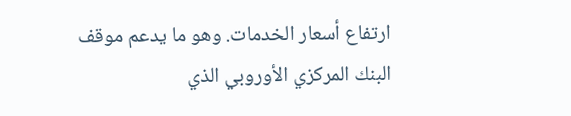ارتفاع أسعار الخدمات. وهو ما يدعم موقف البنك المركزي الأوروبي الذي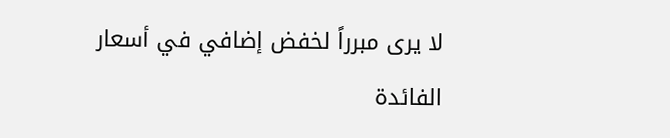لا يرى مبرراً لخفض إضافي في أسعار الفائدة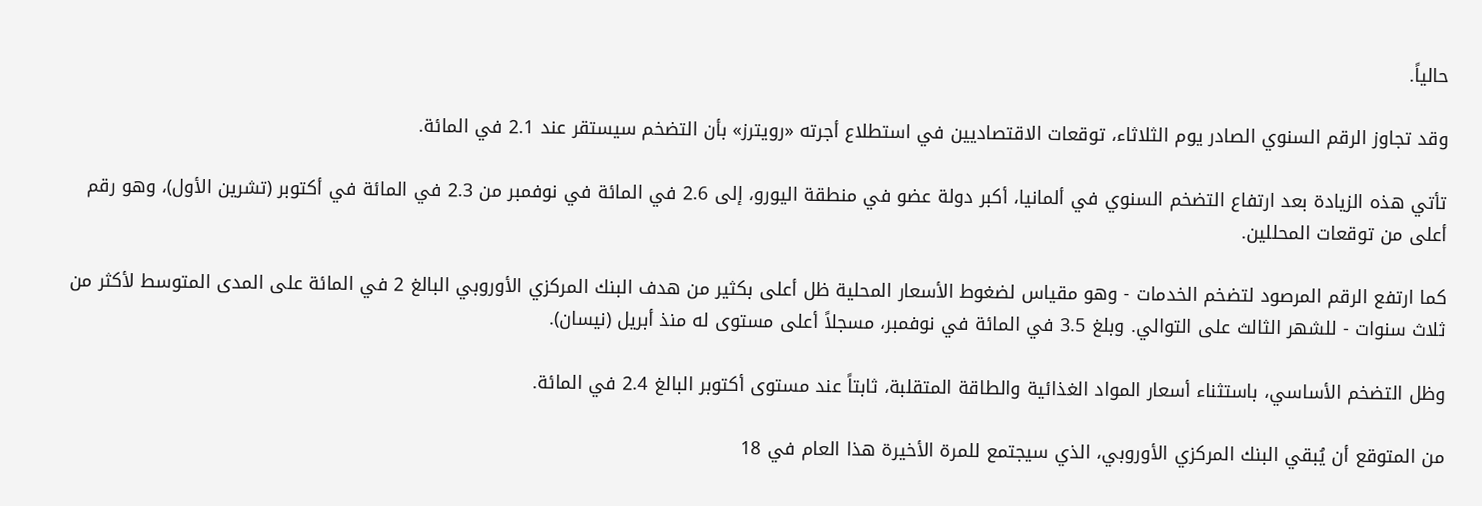حالياً.

وقد تجاوز الرقم السنوي الصادر يوم الثلاثاء، توقعات الاقتصاديين في استطلاع أجرته «رويترز» بأن التضخم سيستقر عند 2.1 في المائة.

تأتي هذه الزيادة بعد ارتفاع التضخم السنوي في ألمانيا، أكبر دولة عضو في منطقة اليورو، إلى 2.6 في المائة في نوفمبر من 2.3 في المائة في أكتوبر (تشرين الأول)، وهو رقم أعلى من توقعات المحللين.

كما ارتفع الرقم المرصود لتضخم الخدمات - وهو مقياس لضغوط الأسعار المحلية ظل أعلى بكثير من هدف البنك المركزي الأوروبي البالغ 2 في المائة على المدى المتوسط لأكثر من ثلاث سنوات - للشهر الثالث على التوالي. وبلغ 3.5 في المائة في نوفمبر، مسجلاً أعلى مستوى له منذ أبريل (نيسان).

وظل التضخم الأساسي، باستثناء أسعار المواد الغذائية والطاقة المتقلبة، ثابتاً عند مستوى أكتوبر البالغ 2.4 في المائة.

من المتوقع أن يُبقي البنك المركزي الأوروبي، الذي سيجتمع للمرة الأخيرة هذا العام في 18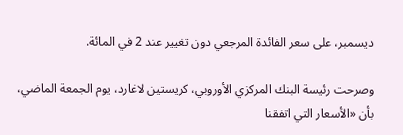ديسمبر، على سعر الفائدة المرجعي دون تغيير عند 2 في المائة.

وصرحت رئيسة البنك المركزي الأوروبي، كريستين لاغارد، يوم الجمعة الماضي، بأن «الأسعار التي اتفقنا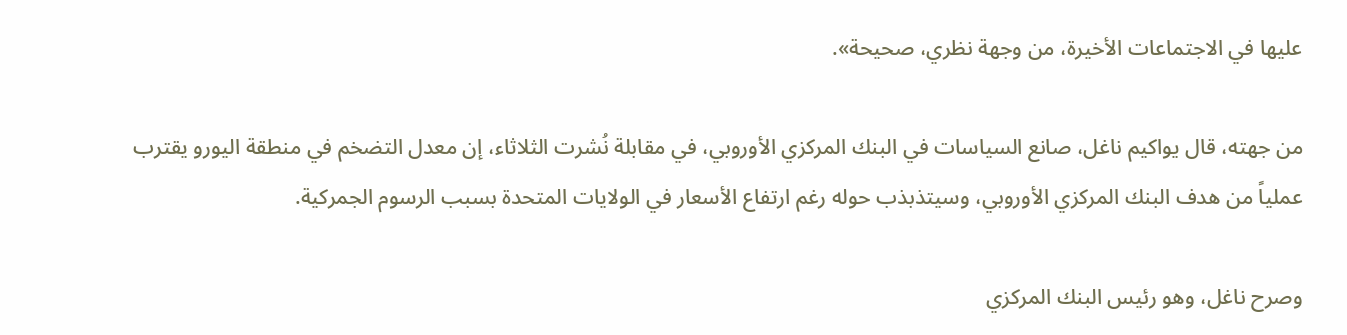عليها في الاجتماعات الأخيرة، من وجهة نظري، صحيحة».

من جهته، قال يواكيم ناغل، صانع السياسات في البنك المركزي الأوروبي، في مقابلة نُشرت الثلاثاء، إن معدل التضخم في منطقة اليورو يقترب عملياً من هدف البنك المركزي الأوروبي، وسيتذبذب حوله رغم ارتفاع الأسعار في الولايات المتحدة بسبب الرسوم الجمركية.

وصرح ناغل، وهو رئيس البنك المركزي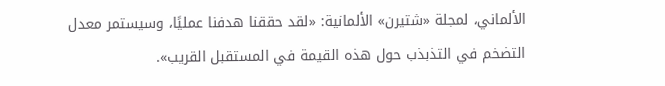الألماني، لمجلة «شتيرن» الألمانية: «لقد حققنا هدفنا عمليًا، وسيستمر معدل التضخم في التذبذب حول هذه القيمة في المستقبل القريب».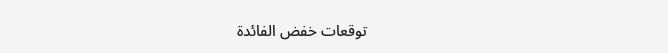توقعات خفض الفائدة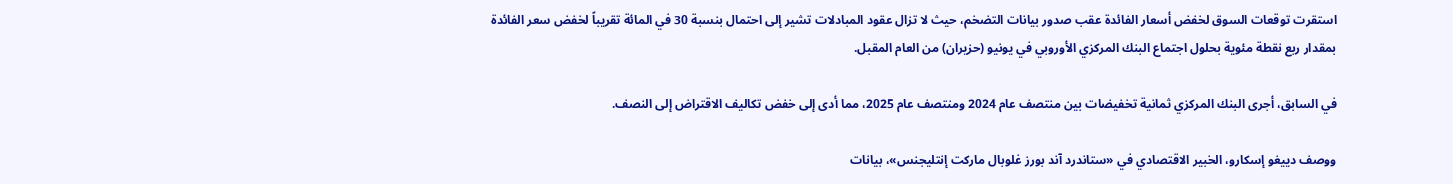استقرت توقعات السوق لخفض أسعار الفائدة عقب صدور بيانات التضخم، حيث لا تزال عقود المبادلات تشير إلى احتمال بنسبة 30 في المائة تقريباً لخفض سعر الفائدة بمقدار ربع نقطة مئوية بحلول اجتماع البنك المركزي الأوروبي في يونيو (حزيران) من العام المقبل.

في السابق، أجرى البنك المركزي ثمانية تخفيضات بين منتصف عام 2024 ومنتصف عام 2025، مما أدى إلى خفض تكاليف الاقتراض إلى النصف.

ووصف دييغو إسكارو، الخبير الاقتصادي في «ستاندرد آند بورز غلوبال ماركت إنتليجنس»، بيانات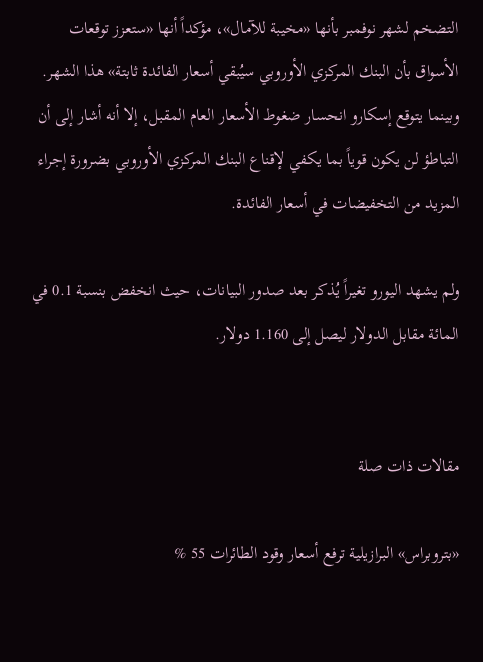التضخم لشهر نوفمبر بأنها «مخيبة للآمال»، مؤكداً أنها «ستعزز توقعات الأسواق بأن البنك المركزي الأوروبي سيُبقي أسعار الفائدة ثابتة» هذا الشهر. وبينما يتوقع إسكارو انحسار ضغوط الأسعار العام المقبل، إلا أنه أشار إلى أن التباطؤ لن يكون قوياً بما يكفي لإقناع البنك المركزي الأوروبي بضرورة إجراء المزيد من التخفيضات في أسعار الفائدة.

ولم يشهد اليورو تغيراً يُذكر بعد صدور البيانات، حيث انخفض بنسبة 0.1 في المائة مقابل الدولار ليصل إلى 1.160 دولار.


مقالات ذات صلة

«بتروبراس» البرازيلية ترفع أسعار وقود الطائرات 55 %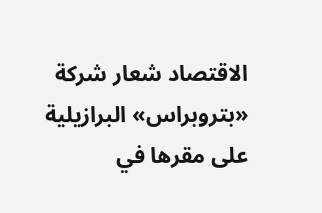الاقتصاد شعار شركة «بتروبراس» البرازيلية على مقرها في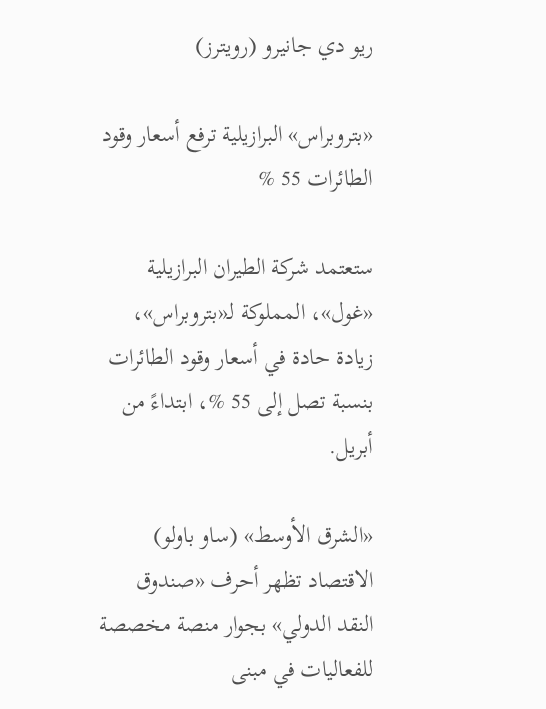ريو دي جانيرو (رويترز)

«بتروبراس» البرازيلية ترفع أسعار وقود الطائرات 55 %

ستعتمد شركة الطيران البرازيلية «غول»، المملوكة لـ«بتروبراس»، زيادة حادة في أسعار وقود الطائرات بنسبة تصل إلى 55 %، ابتداءً من أبريل.

«الشرق الأوسط» (ساو باولو)
الاقتصاد تظهر أحرف «صندوق النقد الدولي» بجوار منصة مخصصة للفعاليات في مبنى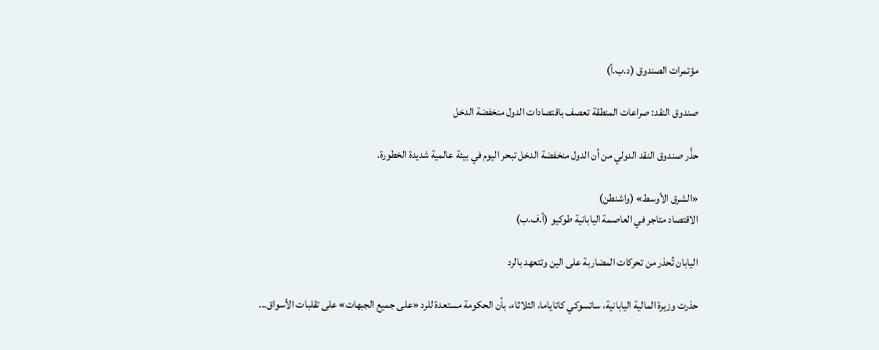مؤتمرات الصندوق (د.ب.أ)

صندوق النقد: صراعات المنطقة تعصف باقتصادات الدول منخفضة الدخل

حذَّر صندوق النقد الدولي من أن الدول منخفضة الدخل تبحر اليوم في بيئة عالمية شديدة الخطورة.

«الشرق الأوسط» (واشنطن)
الاقتصاد متاجر في العاصمة اليابانية طوكيو (أ.ف.ب)

اليابان تُحذر من تحركات المضاربة على الين وتتعهد بالرد

حذرت وزيرة المالية اليابانية، ساتسوكي كاتاياما، الثلاثاء، بأن الحكومة مستعدة للرد «على جميع الجبهات» على تقلبات الأسواق...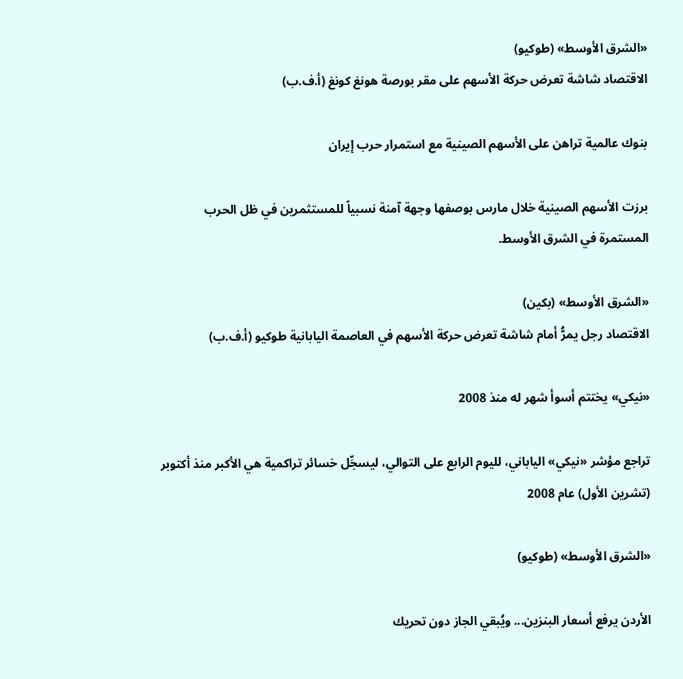«الشرق الأوسط» (طوكيو)
الاقتصاد شاشة تعرض حركة الأسهم على مقر بورصة هونغ كونغ (أ.ف.ب)

بنوك عالمية تراهن على الأسهم الصينية مع استمرار حرب إيران

برزت الأسهم الصينية خلال مارس بوصفها وجهة آمنة نسبياً للمستثمرين في ظل الحرب المستمرة في الشرق الأوسط.

«الشرق الأوسط» (بكين)
الاقتصاد رجل يمرُّ أمام شاشة تعرض حركة الأسهم في العاصمة اليابانية طوكيو (أ.ف.ب)

«نيكي» يختتم أسوأ شهر له منذ 2008

تراجع مؤشر «نيكي» الياباني، لليوم الرابع على التوالي، ليسجِّل خسائر تراكمية هي الأكبر منذ أكتوبر (تشرين الأول) عام 2008

«الشرق الأوسط» (طوكيو)

الأردن يرفع أسعار البنزين... ويُبقي الجاز دون تحريك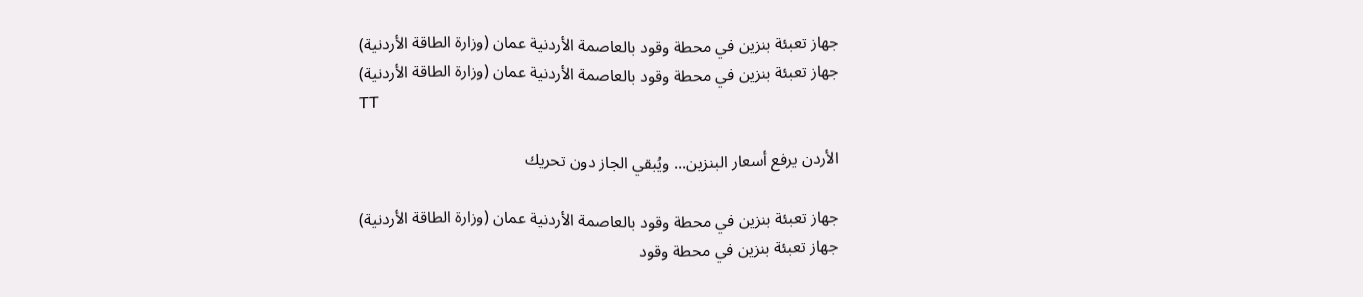جهاز تعبئة بنزين في محطة وقود بالعاصمة الأردنية عمان (وزارة الطاقة الأردنية)
جهاز تعبئة بنزين في محطة وقود بالعاصمة الأردنية عمان (وزارة الطاقة الأردنية)
TT

الأردن يرفع أسعار البنزين... ويُبقي الجاز دون تحريك

جهاز تعبئة بنزين في محطة وقود بالعاصمة الأردنية عمان (وزارة الطاقة الأردنية)
جهاز تعبئة بنزين في محطة وقود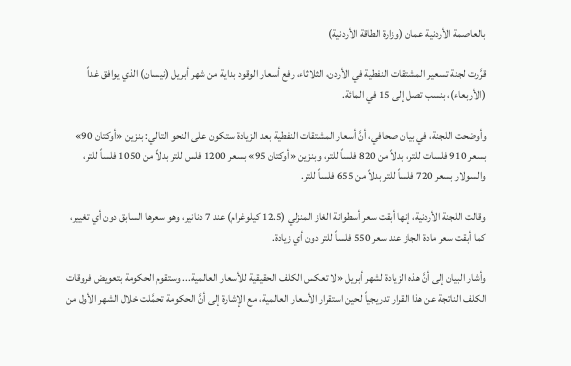بالعاصمة الأردنية عمان (وزارة الطاقة الأردنية)

قرَّرت لجنة تسعير المشتقات النفطية في الأردن، الثلاثاء، رفع أسعار الوقود بداية من شهر أبريل (نيسان) الذي يوافق غداً (الأربعاء)، بنسب تصل إلى 15 في المائة.

وأوضحت اللجنة، في بيان صحافي، أنَّ أسعار المشتقات النفطية بعد الزيادة ستكون على النحو التالي: بنزين «أوكتان 90» بسعر 910 فلسات للتر، بدلاً من 820 فلساً للتر، وبنزين «أوكتان 95» بسعر 1200 فلس للتر بدلاً من 1050 فلساً للتر، والسولار بسعر 720 فلساً للتر بدلاً من 655 فلساً للتر.

وقالت اللجنة الأردنية، إنها أبقت سعر أسطوانة الغاز المنزلي (12.5 كيلوغرام) عند 7 دنانير، وهو سعرها السابق دون أي تغيير، كما أبقت سعر مادة الجاز عند سعر 550 فلساً للتر دون أي زيادة.

وأشار البيان إلى أنَّ هذه الزيادة لشهر أبريل «لا تعكس الكلف الحقيقية للأسعار العالمية... وستقوم الحكومة بتعويض فروقات الكلف الناتجة عن هذا القرار تدريجياً لحين استقرار الأسعار العالمية، مع الإشارة إلى أنَّ الحكومة تحمَّلت خلال الشهر الأول من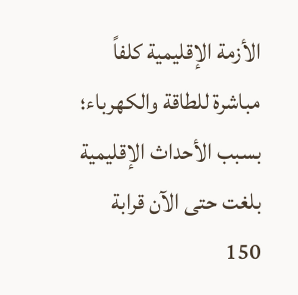الأزمة الإقليمية كلفاً مباشرة للطاقة والكهرباء؛ بسبب الأحداث الإقليمية بلغت حتى الآن قرابة 150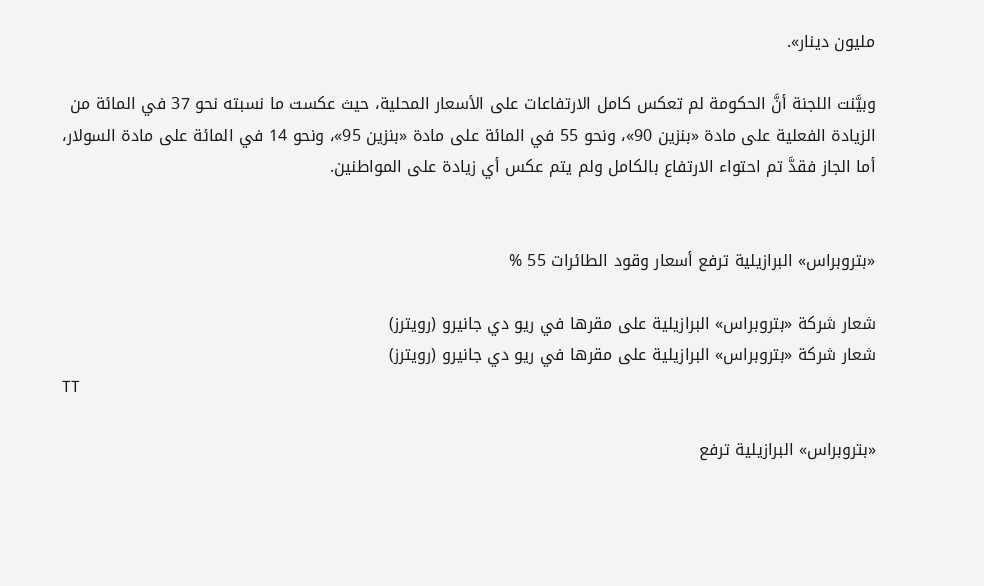مليون دينار».

وبيَّنت اللجنة أنَّ الحكومة لم تعكس كامل الارتفاعات على الأسعار المحلية، حيث عكست ما نسبته نحو 37 في المائة من الزيادة الفعلية على مادة «بنزين 90»، ونحو 55 في المائة على مادة «بنزين 95»، ونحو 14 في المائة على مادة السولار، أما الجاز فقدَّ تم احتواء الارتفاع بالكامل ولم يتم عكس أي زيادة على المواطنين.


«بتروبراس» البرازيلية ترفع أسعار وقود الطائرات 55 %

شعار شركة «بتروبراس» البرازيلية على مقرها في ريو دي جانيرو (رويترز)
شعار شركة «بتروبراس» البرازيلية على مقرها في ريو دي جانيرو (رويترز)
TT

«بتروبراس» البرازيلية ترفع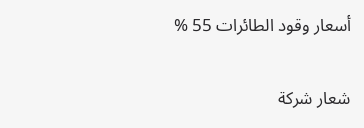أسعار وقود الطائرات 55 %

شعار شركة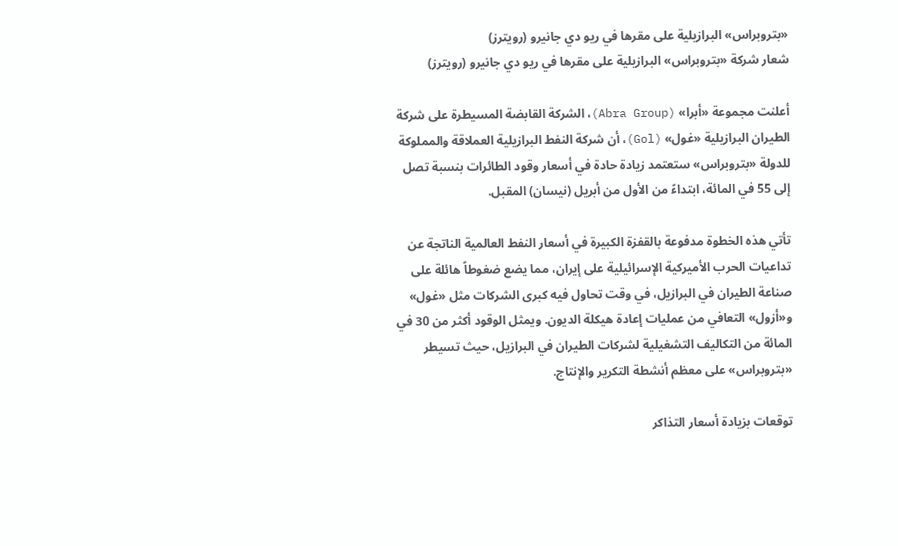«بتروبراس» البرازيلية على مقرها في ريو دي جانيرو (رويترز)
شعار شركة «بتروبراس» البرازيلية على مقرها في ريو دي جانيرو (رويترز)

أعلنت مجموعة «أبرا» (Abra Group)، الشركة القابضة المسيطرة على شركة الطيران البرازيلية «غول» (Gol)، أن شركة النفط البرازيلية العملاقة والمملوكة للدولة «بتروبراس» ستعتمد زيادة حادة في أسعار وقود الطائرات بنسبة تصل إلى 55 في المائة، ابتداءً من الأول من أبريل (نيسان) المقبل.

تأتي هذه الخطوة مدفوعة بالقفزة الكبيرة في أسعار النفط العالمية الناتجة عن تداعيات الحرب الأميركية الإسرائيلية على إيران، مما يضع ضغوطاً هائلة على صناعة الطيران في البرازيل، في وقت تحاول فيه كبرى الشركات مثل «غول» و«أزول» التعافي من عمليات إعادة هيكلة الديون. ويمثل الوقود أكثر من 30 في المائة من التكاليف التشغيلية لشركات الطيران في البرازيل، حيث تسيطر «بتروبراس» على معظم أنشطة التكرير والإنتاج.

توقعات بزيادة أسعار التذاكر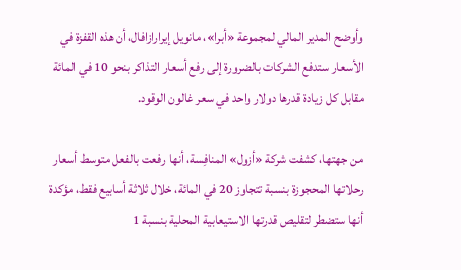وأوضح المدير المالي لمجموعة «أبرا»، مانويل إيرارازافال، أن هذه القفزة في الأسعار ستدفع الشركات بالضرورة إلى رفع أسعار التذاكر بنحو 10 في المائة مقابل كل زيادة قدرها دولار واحد في سعر غالون الوقود.

من جهتها، كشفت شركة «أزول» المنافِسة، أنها رفعت بالفعل متوسط أسعار رحلاتها المحجوزة بنسبة تتجاوز 20 في المائة، خلال ثلاثة أسابيع فقط، مؤكدة أنها ستضطر لتقليص قدرتها الاستيعابية المحلية بنسبة 1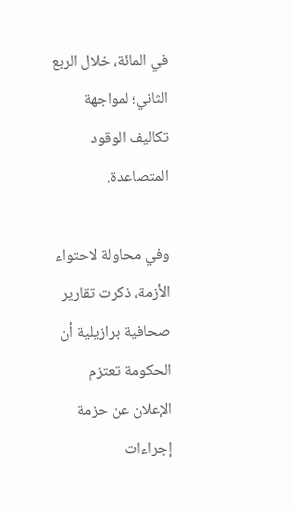في المائة، خلال الربع الثاني؛ لمواجهة تكاليف الوقود المتصاعدة.

وفي محاولة لاحتواء الأزمة، ذكرت تقارير صحافية برازيلية أن الحكومة تعتزم الإعلان عن حزمة إجراءات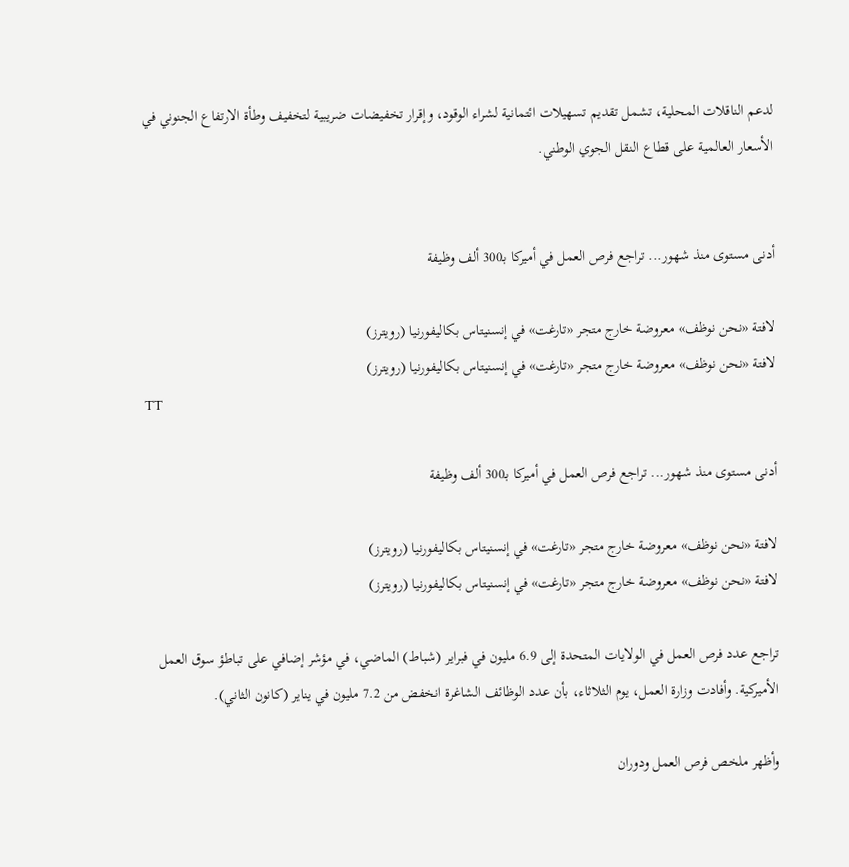لدعم الناقلات المحلية، تشمل تقديم تسهيلات ائتمانية لشراء الوقود، وإقرار تخفيضات ضريبية لتخفيف وطأة الارتفاع الجنوني في الأسعار العالمية على قطاع النقل الجوي الوطني.


أدنى مستوى منذ شهور... تراجع فرص العمل في أميركا بـ300 ألف وظيفة

لافتة «نحن نوظف» معروضة خارج متجر «تارغت» في إنسنيتاس بكاليفورنيا (رويترز)
لافتة «نحن نوظف» معروضة خارج متجر «تارغت» في إنسنيتاس بكاليفورنيا (رويترز)
TT

أدنى مستوى منذ شهور... تراجع فرص العمل في أميركا بـ300 ألف وظيفة

لافتة «نحن نوظف» معروضة خارج متجر «تارغت» في إنسنيتاس بكاليفورنيا (رويترز)
لافتة «نحن نوظف» معروضة خارج متجر «تارغت» في إنسنيتاس بكاليفورنيا (رويترز)

تراجع عدد فرص العمل في الولايات المتحدة إلى 6.9 مليون في فبراير (شباط) الماضي، في مؤشر إضافي على تباطؤ سوق العمل الأميركية. وأفادت وزارة العمل، يوم الثلاثاء، بأن عدد الوظائف الشاغرة انخفض من 7.2 مليون في يناير (كانون الثاني).

وأظهر ملخص فرص العمل ودوران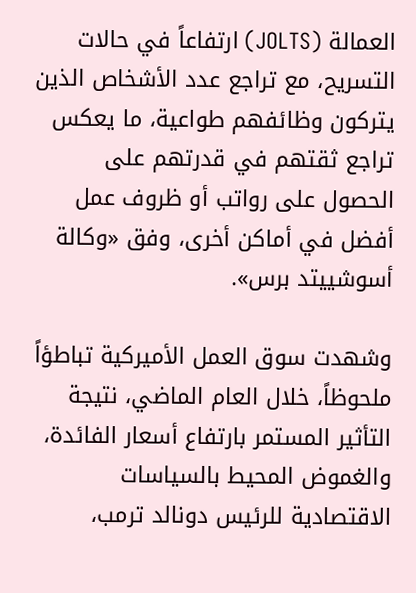العمالة (JOLTS) ارتفاعاً في حالات التسريح، مع تراجع عدد الأشخاص الذين يتركون وظائفهم طواعية، ما يعكس تراجع ثقتهم في قدرتهم على الحصول على رواتب أو ظروف عمل أفضل في أماكن أخرى، وفق «وكالة أسوشييتد برس».

وشهدت سوق العمل الأميركية تباطؤاً ملحوظاً، خلال العام الماضي، نتيجة التأثير المستمر بارتفاع أسعار الفائدة، والغموض المحيط بالسياسات الاقتصادية للرئيس دونالد ترمب،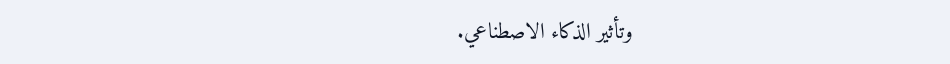وتأثير الذكاء الاصطناعي.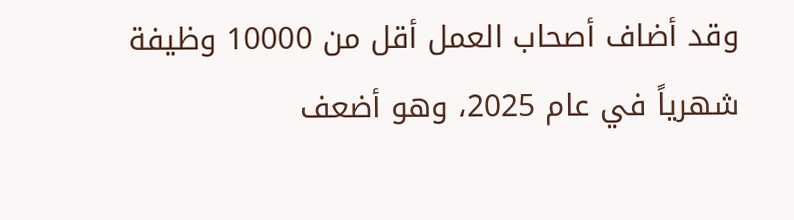وقد أضاف أصحاب العمل أقل من 10000 وظيفة شهرياً في عام 2025، وهو أضعف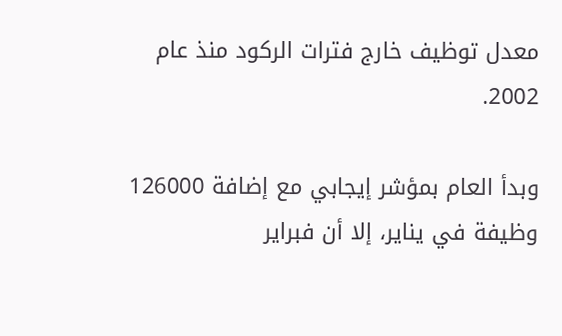معدل توظيف خارج فترات الركود منذ عام 2002.

وبدأ العام بمؤشر إيجابي مع إضافة 126000 وظيفة في يناير، إلا أن فبراير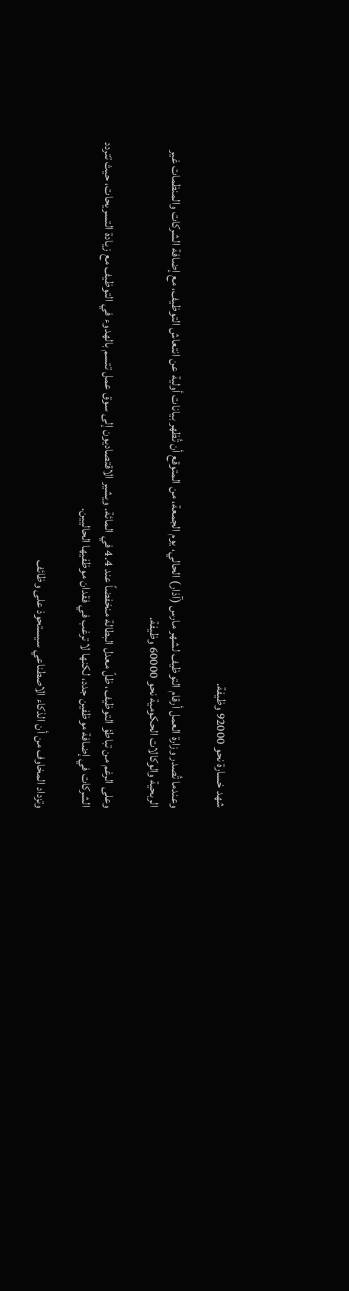شهد خسارة نحو 92000 وظيفة.

وعندما تُصدر وزارة العمل أرقام التوظيف لشهر مارس (آذار) الحالي، يوم الجمعة، من المتوقع أن تُظهر بيانات أولية عن انتعاش التوظيف، مع إضافة الشركات والمنظمات غير الربحية والوكالات الحكومية نحو 60000 وظيفة.

وعلى الرغم من تباطؤ التوظيف، ظلّ معدل البطالة منخفضاً عند 4.4 في المائة. ويشير الاقتصاديون إلى سوق عمل تتسم بالهدوء في التوظيف مع زيادة التسريحات، حيث تتردد الشركات في إضافة موظفين جدد، لكنها لا ترغب في فقدان موظفيها الحاليين.

وتزداد المخاوف من أن الذكاء الاصطناعي سيستحوذ على وظائف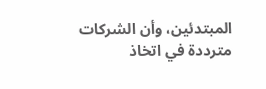المبتدئين، وأن الشركات مترددة في اتخاذ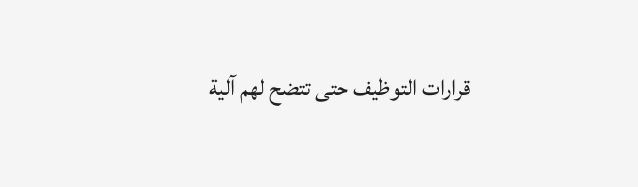قرارات التوظيف حتى تتضح لهم آلية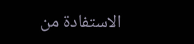الاستفادة من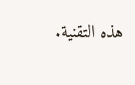هذه التقنية.